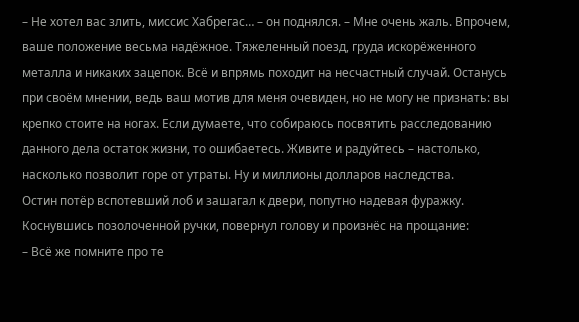– Не хотел вас злить, миссис Хабрегас… – он поднялся. – Мне очень жаль. Впрочем, ваше положение весьма надёжное. Тяжеленный поезд, груда искорёженного металла и никаких зацепок. Всё и впрямь походит на несчастный случай. Останусь при своём мнении, ведь ваш мотив для меня очевиден, но не могу не признать: вы крепко стоите на ногах. Если думаете, что собираюсь посвятить расследованию данного дела остаток жизни, то ошибаетесь. Живите и радуйтесь – настолько, насколько позволит горе от утраты. Ну и миллионы долларов наследства.
Остин потёр вспотевший лоб и зашагал к двери, попутно надевая фуражку. Коснувшись позолоченной ручки, повернул голову и произнёс на прощание:
– Всё же помните про те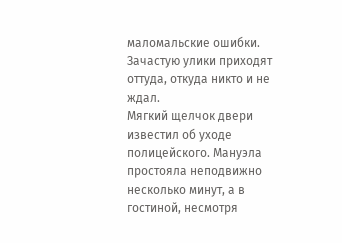маломальские ошибки. Зачастую улики приходят оттуда, откуда никто и не ждал.
Мягкий щелчок двери известил об уходе полицейского. Мануэла простояла неподвижно несколько минут, а в гостиной, несмотря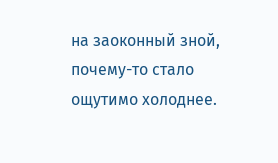на заоконный зной, почему-то стало ощутимо холоднее.